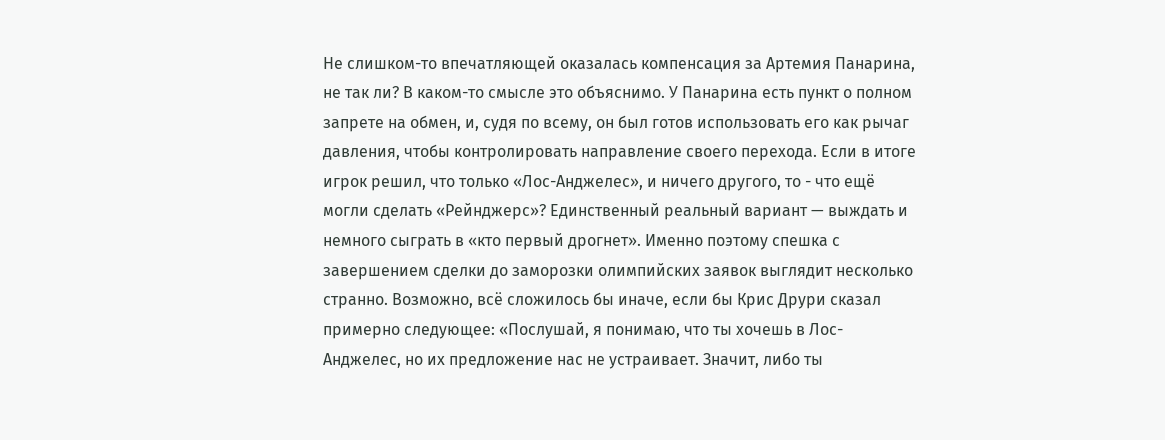Не слишком-то впечатляющей оказалась компенсация за Артемия Панарина, не так ли? В каком-то смысле это объяснимо. У Панарина есть пункт о полном запрете на обмен, и, судя по всему, он был готов использовать его как рычаг давления, чтобы контролировать направление своего перехода. Если в итоге игрок решил, что только «Лос-Анджелес», и ничего другого, то - что ещё могли сделать «Рейнджерс»? Единственный реальный вариант — выждать и немного сыграть в «кто первый дрогнет». Именно поэтому спешка с завершением сделки до заморозки олимпийских заявок выглядит несколько странно. Возможно, всё сложилось бы иначе, если бы Крис Друри сказал примерно следующее: «Послушай, я понимаю, что ты хочешь в Лос-Анджелес, но их предложение нас не устраивает. Значит, либо ты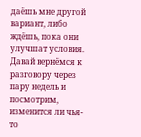даёшь мне другой вариант, либо ждёшь, пока они улучшат условия. Давай вернёмся к разговору через пару недель и посмотрим, изменится ли чья-то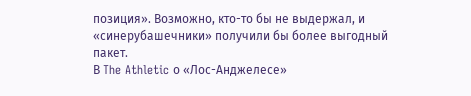позиция». Возможно, кто-то бы не выдержал, и «синерубашечники» получили бы более выгодный пакет.
В The Athletic о «Лос-Анджелесе»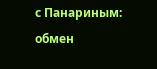с Панариным: обмен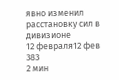явно изменил расстановку сил в дивизионе
12 февраля12 фев
383
2 мин